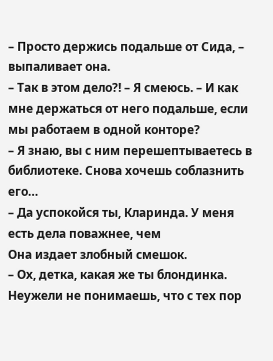– Просто держись подальше от Сида, – выпаливает она.
– Так в этом дело?! – Я смеюсь. – И как мне держаться от него подальше, если мы работаем в одной конторе?
– Я знаю, вы с ним перешептываетесь в библиотеке. Снова хочешь соблазнить его…
– Да успокойся ты, Кларинда. У меня есть дела поважнее, чем
Она издает злобный смешок.
– Ох, детка, какая же ты блондинка. Неужели не понимаешь, что с тех пор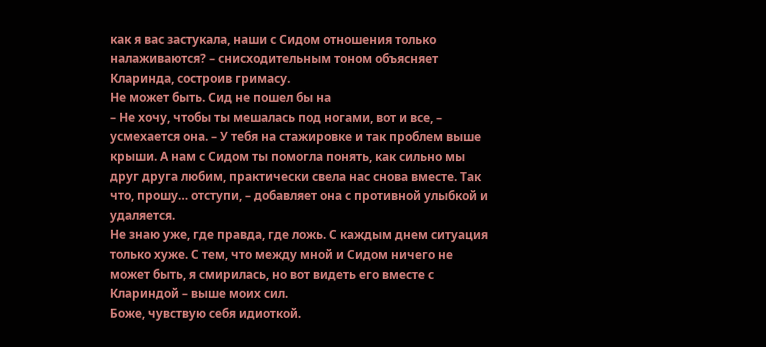как я вас застукала, наши с Сидом отношения только налаживаются? – снисходительным тоном объясняет Кларинда, состроив гримасу.
Не может быть. Сид не пошел бы на
– Не хочу, чтобы ты мешалась под ногами, вот и все, – усмехается она. – У тебя на стажировке и так проблем выше крыши. А нам с Сидом ты помогла понять, как сильно мы друг друга любим, практически свела нас снова вместе. Так что, прошу… отступи, – добавляет она с противной улыбкой и удаляется.
Не знаю уже, где правда, где ложь. С каждым днем ситуация только хуже. С тем, что между мной и Сидом ничего не может быть, я смирилась, но вот видеть его вместе с Клариндой – выше моих сил.
Боже, чувствую себя идиоткой.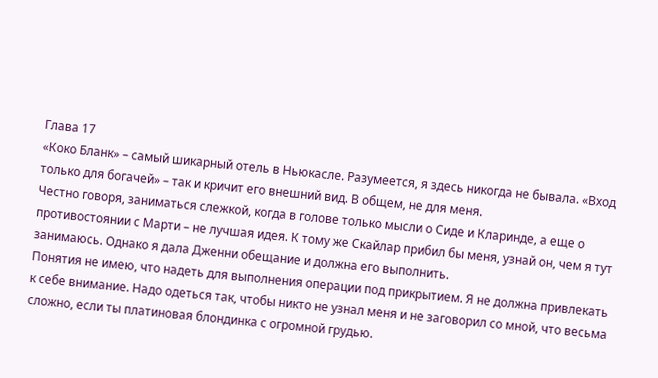Глава 17
«Коко Бланк» – самый шикарный отель в Ньюкасле. Разумеется, я здесь никогда не бывала. «Вход только для богачей» – так и кричит его внешний вид. В общем, не для меня.
Честно говоря, заниматься слежкой, когда в голове только мысли о Сиде и Кларинде, а еще о противостоянии с Марти – не лучшая идея. К тому же Скайлар прибил бы меня, узнай он, чем я тут занимаюсь. Однако я дала Дженни обещание и должна его выполнить.
Понятия не имею, что надеть для выполнения операции под прикрытием. Я не должна привлекать к себе внимание. Надо одеться так, чтобы никто не узнал меня и не заговорил со мной, что весьма сложно, если ты платиновая блондинка с огромной грудью.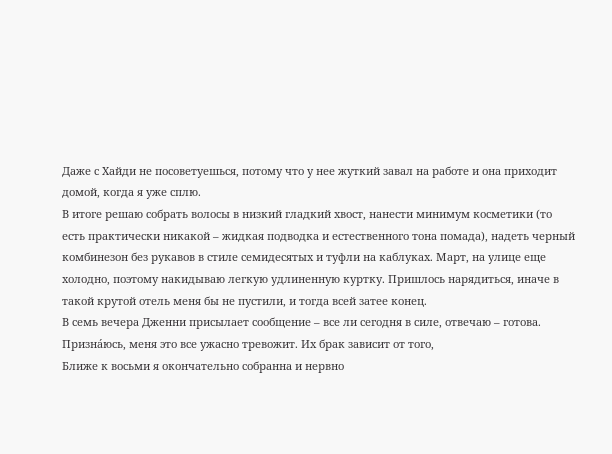Даже с Хайди не посоветуешься, потому что у нее жуткий завал на работе и она приходит домой, когда я уже сплю.
В итоге решаю собрать волосы в низкий гладкий хвост, нанести минимум косметики (то есть практически никакой – жидкая подводка и естественного тона помада), надеть черный комбинезон без рукавов в стиле семидесятых и туфли на каблуках. Март, на улице еще холодно, поэтому накидываю легкую удлиненную куртку. Пришлось нарядиться, иначе в такой крутой отель меня бы не пустили, и тогда всей затее конец.
В семь вечера Дженни присылает сообщение – все ли сегодня в силе, отвечаю – готова. Призна́юсь, меня это все ужасно тревожит. Их брак зависит от того,
Ближе к восьми я окончательно собранна и нервно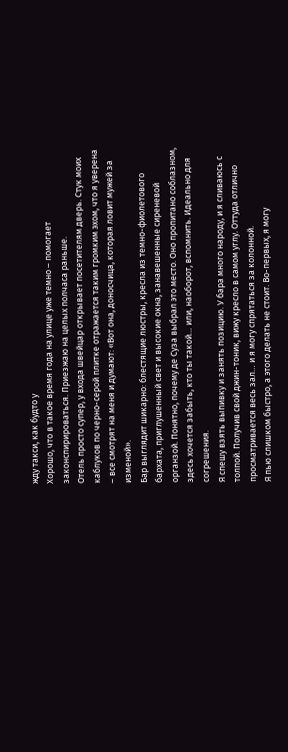жду такси, как будто у
Хорошо, что в такое время года на улице уже темно – помогает законспирироваться. Приезжаю на целых полчаса раньше.
Отель просто супер, у входа швейцар открывает посетителям дверь. Стук моих каблуков по черно-серой плитке отражается таким громким эхом, что я уверена – все смотрят на меня и думают: «Вот она, доносчица, которая ловит мужей за изменой».
Бар выглядит шикарно: блестящие люстры, кресла из темно-фиолетового бархата, приглушенный свет и высокие окна, занавешенные сиреневой органзой. Понятно, почему де Суза выбрал это место. Оно пропитано соблазном, здесь хочется забыть, кто ты такой… или, наоборот, вспомнить. Идеально для согрешения.
Я спешу взять выпивку и занять позицию. У бара много народу, и я сливаюсь с толпой. Получив свой джин-тоник, вижу кресло в самом углу. Оттуда отлично просматривается весь зал… и я могу спрятаться за колонной.
Я пью слишком быстро, а этого делать не стоит. Во-первых, я могу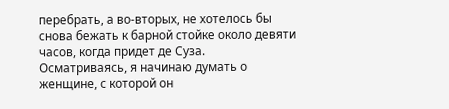перебрать, а во-вторых, не хотелось бы снова бежать к барной стойке около девяти часов, когда придет де Суза.
Осматриваясь, я начинаю думать о женщине, с которой он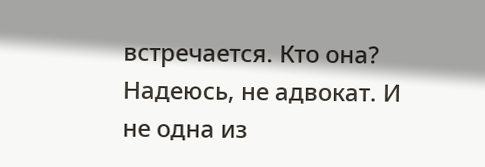встречается. Кто она? Надеюсь, не адвокат. И не одна из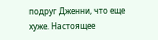подруг Дженни, что еще хуже. Настоящее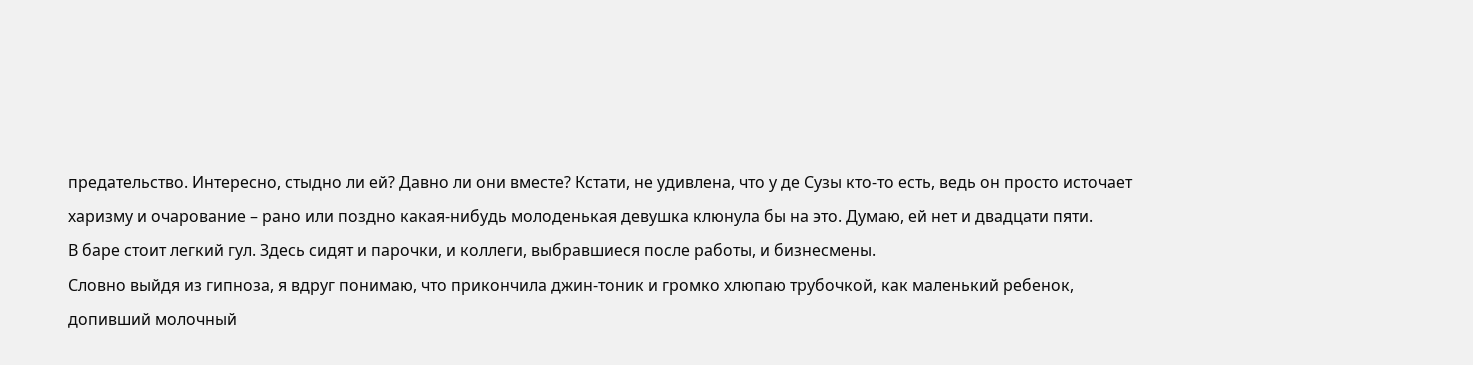предательство. Интересно, стыдно ли ей? Давно ли они вместе? Кстати, не удивлена, что у де Сузы кто-то есть, ведь он просто источает харизму и очарование – рано или поздно какая-нибудь молоденькая девушка клюнула бы на это. Думаю, ей нет и двадцати пяти.
В баре стоит легкий гул. Здесь сидят и парочки, и коллеги, выбравшиеся после работы, и бизнесмены.
Словно выйдя из гипноза, я вдруг понимаю, что прикончила джин-тоник и громко хлюпаю трубочкой, как маленький ребенок, допивший молочный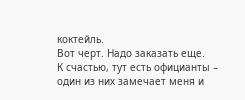коктейль.
Вот черт. Надо заказать еще.
К счастью, тут есть официанты – один из них замечает меня и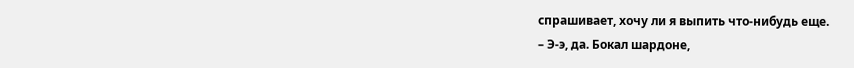спрашивает, хочу ли я выпить что-нибудь еще.
– Э-э, да. Бокал шардоне,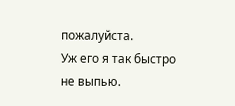пожалуйста.
Уж его я так быстро не выпью.